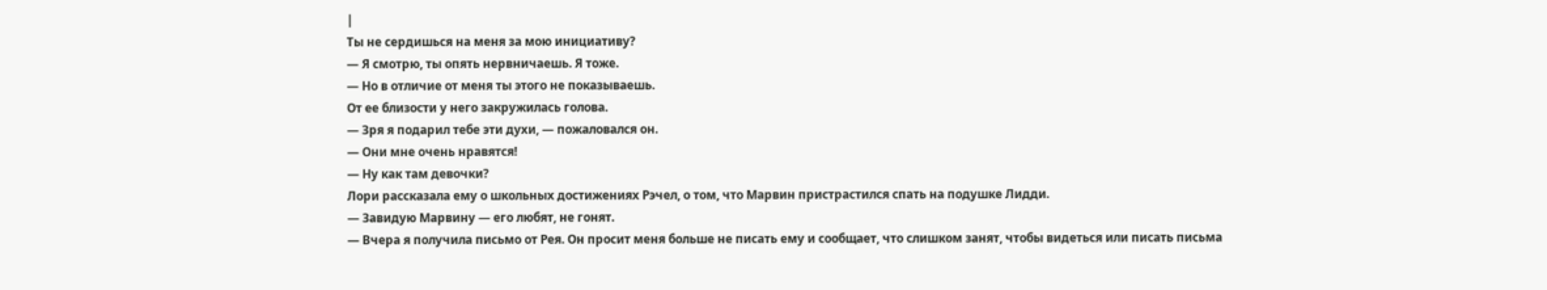|
Ты не сердишься на меня за мою инициативу?
— Я смотрю, ты опять нервничаешь. Я тоже.
— Но в отличие от меня ты этого не показываешь.
От ее близости у него закружилась голова.
— Зря я подарил тебе эти духи, — пожаловался он.
— Они мне очень нравятся!
— Ну как там девочки?
Лори рассказала ему о школьных достижениях Рэчел, о том, что Марвин пристрастился спать на подушке Лидди.
— Завидую Марвину — его любят, не гонят.
— Вчера я получила письмо от Рея. Он просит меня больше не писать ему и сообщает, что слишком занят, чтобы видеться или писать письма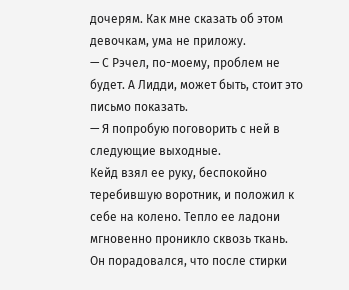дочерям. Как мне сказать об этом девочкам, ума не приложу.
— С Рэчел, по-моему, проблем не будет. А Лидди, может быть, стоит это письмо показать.
— Я попробую поговорить с ней в следующие выходные.
Кейд взял ее руку, беспокойно теребившую воротник, и положил к себе на колено. Тепло ее ладони мгновенно проникло сквозь ткань. Он порадовался, что после стирки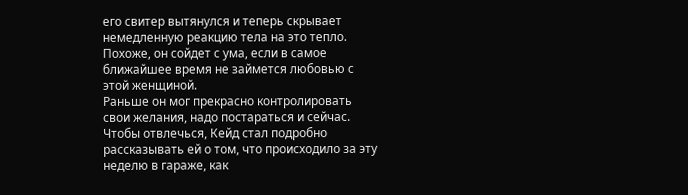его свитер вытянулся и теперь скрывает немедленную реакцию тела на это тепло. Похоже, он сойдет с ума, если в самое ближайшее время не займется любовью с этой женщиной.
Раньше он мог прекрасно контролировать свои желания, надо постараться и сейчас.
Чтобы отвлечься, Кейд стал подробно рассказывать ей о том, что происходило за эту неделю в гараже, как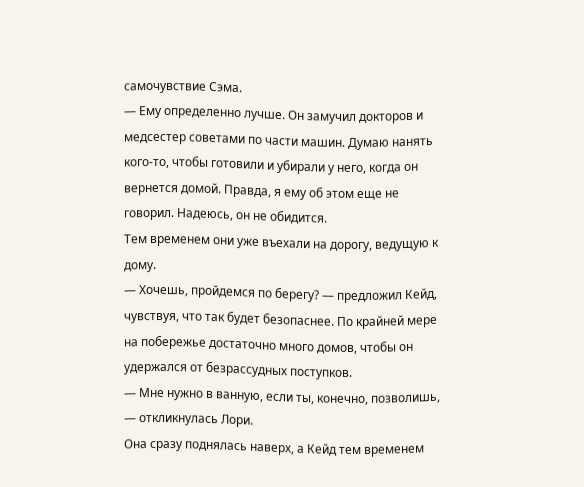самочувствие Сэма.
— Ему определенно лучше. Он замучил докторов и медсестер советами по части машин. Думаю нанять кого-то, чтобы готовили и убирали у него, когда он вернется домой. Правда, я ему об этом еще не говорил. Надеюсь, он не обидится.
Тем временем они уже въехали на дорогу, ведущую к дому.
— Хочешь, пройдемся по берегу? — предложил Кейд, чувствуя, что так будет безопаснее. По крайней мере на побережье достаточно много домов, чтобы он удержался от безрассудных поступков.
— Мне нужно в ванную, если ты, конечно, позволишь, — откликнулась Лори.
Она сразу поднялась наверх, а Кейд тем временем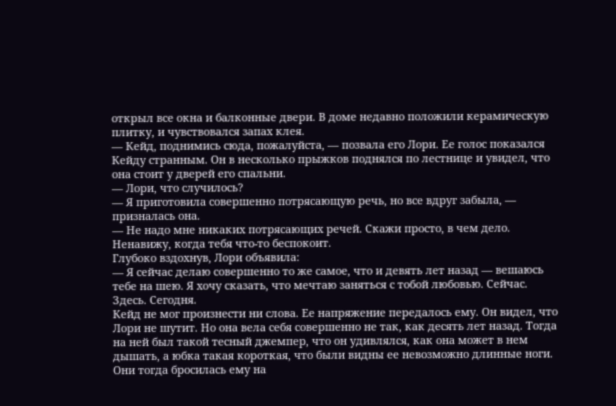открыл все окна и балконные двери. В доме недавно положили керамическую плитку, и чувствовался запах клея.
— Кейд, поднимись сюда, пожалуйста, — позвала его Лори. Ее голос показался Кейду странным. Он в несколько прыжков поднялся по лестнице и увидел, что она стоит у дверей его спальни.
— Лори, что случилось?
— Я приготовила совершенно потрясающую речь, но все вдруг забыла, — призналась она.
— Не надо мне никаких потрясающих речей. Скажи просто, в чем дело. Ненавижу, когда тебя что-то беспокоит.
Глубоко вздохнув, Лори объявила:
— Я сейчас делаю совершенно то же самое, что и девять лет назад — вешаюсь тебе на шею. Я хочу сказать, что мечтаю заняться с тобой любовью. Сейчас. Здесь. Сегодня.
Кейд не мог произнести ни слова. Ее напряжение передалось ему. Он видел, что Лори не шутит. Но она вела себя совершенно не так, как десять лет назад. Тогда на ней был такой тесный джемпер, что он удивлялся, как она может в нем дышать, а юбка такая короткая, что были видны ее невозможно длинные ноги. Они тогда бросилась ему на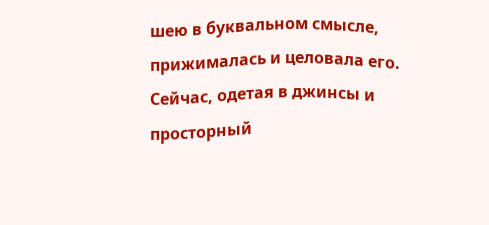шею в буквальном смысле, прижималась и целовала его. Сейчас, одетая в джинсы и просторный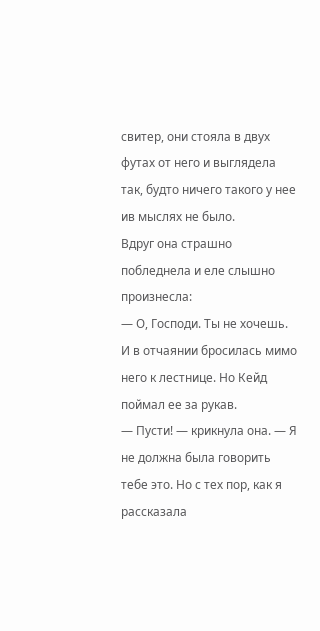свитер, они стояла в двух футах от него и выглядела так, будто ничего такого у нее ив мыслях не было.
Вдруг она страшно побледнела и еле слышно произнесла:
— О, Господи. Ты не хочешь.
И в отчаянии бросилась мимо него к лестнице. Но Кейд поймал ее за рукав.
— Пусти! — крикнула она. — Я не должна была говорить тебе это. Но с тех пор, как я рассказала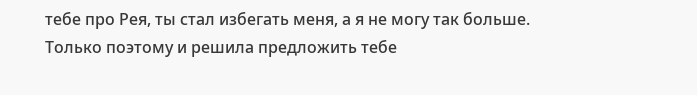тебе про Рея, ты стал избегать меня, а я не могу так больше. Только поэтому и решила предложить тебе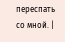переспать со мной. |